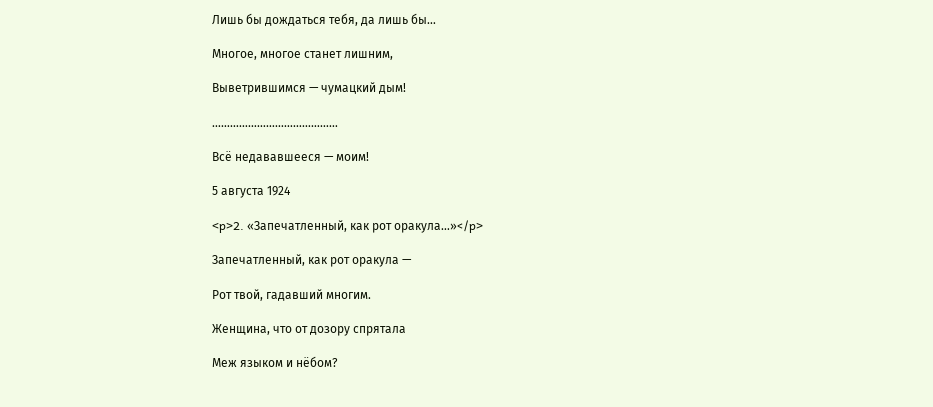Лишь бы дождаться тебя, да лишь бы…

Многое, многое станет лишним,

Выветрившимся — чумацкий дым!

……………………………………

Всё недававшееся — моим!

5 августа 1924

<p>2. «Запечатленный, как рот оракула…»</p>

Запечатленный, как рот оракула —

Рот твой, гадавший многим.

Женщина, что от дозору спрятала

Меж языком и нёбом?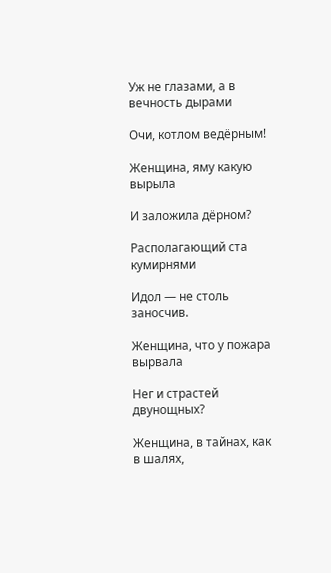Уж не глазами, а в вечность дырами

Очи, котлом ведёрным!

Женщина, яму какую вырыла

И заложила дёрном?

Располагающий ста кумирнями

Идол — не столь заносчив.

Женщина, что у пожара вырвала

Нег и страстей двунощных?

Женщина, в тайнах, как в шалях,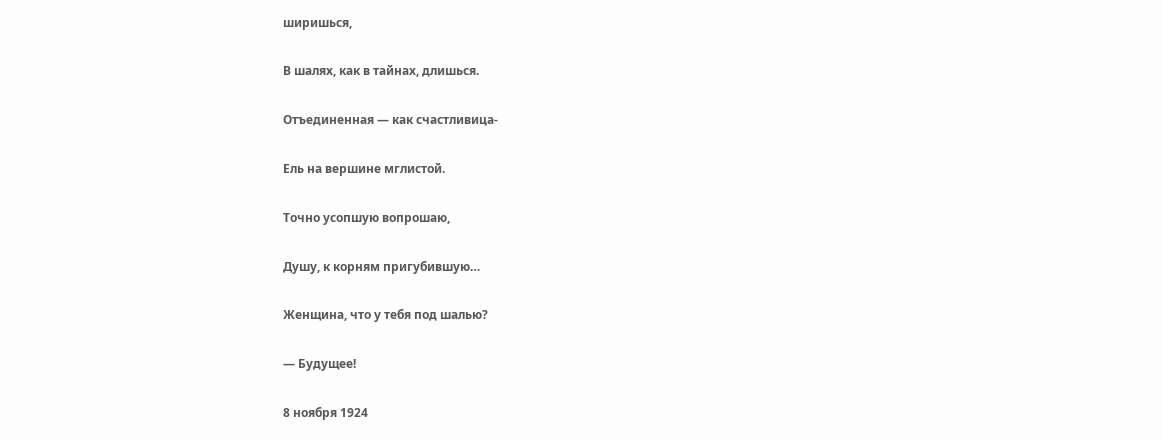ширишься,

В шалях, как в тайнах, длишься.

Отъединенная — как счастливица-

Ель на вершине мглистой.

Точно усопшую вопрошаю,

Душу, к корням пригубившую…

Женщина, что у тебя под шалью?

— Будущее!

8 ноября 1924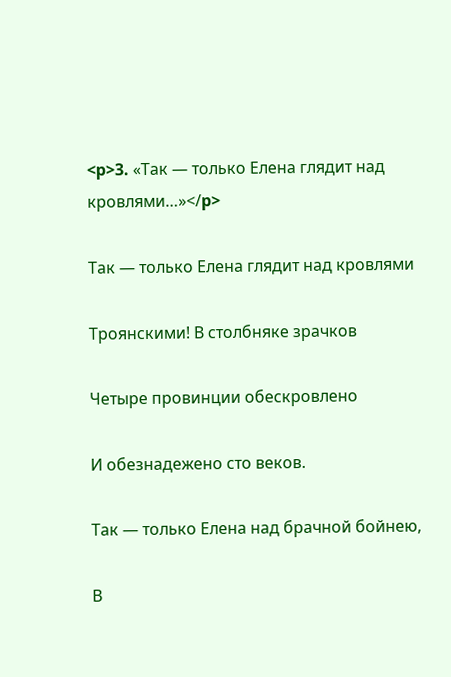<p>3. «Так — только Елена глядит над кровлями…»</p>

Так — только Елена глядит над кровлями

Троянскими! В столбняке зрачков

Четыре провинции обескровлено

И обезнадежено сто веков.

Так — только Елена над брачной бойнею,

В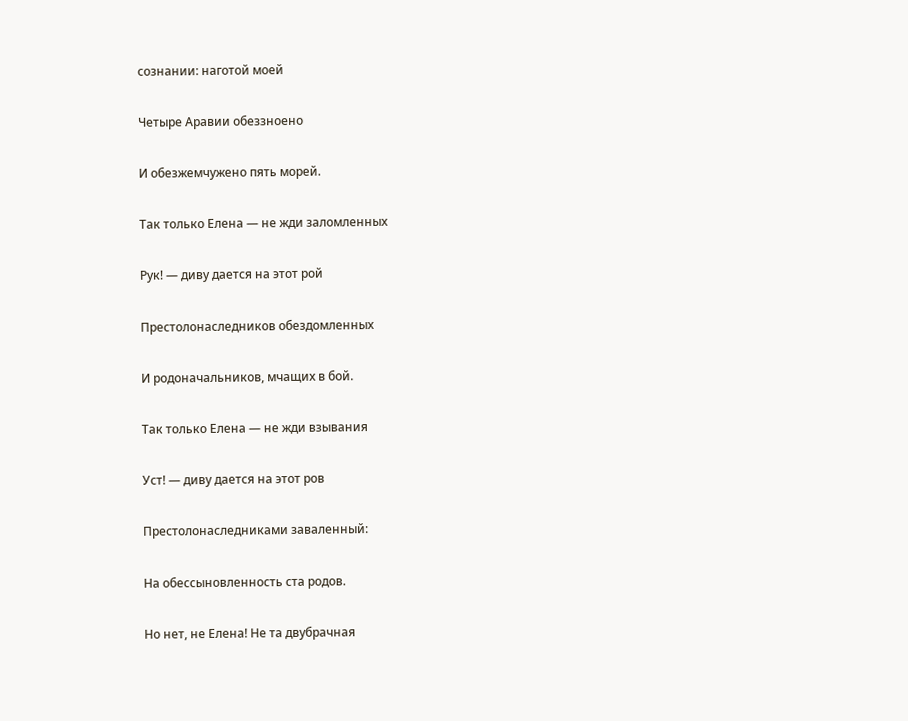сознании: наготой моей

Четыре Аравии обеззноено

И обезжемчужено пять морей.

Tак только Елена — не жди заломленных

Рук! — диву дается на этот рой

Престолонаследников обездомленных

И родоначальников, мчащих в бой.

Так только Елена — не жди взывания

Уст! — диву дается на этот ров

Престолонаследниками заваленный:

На обессыновленность ста родов.

Но нет, не Елена! Не та двубрачная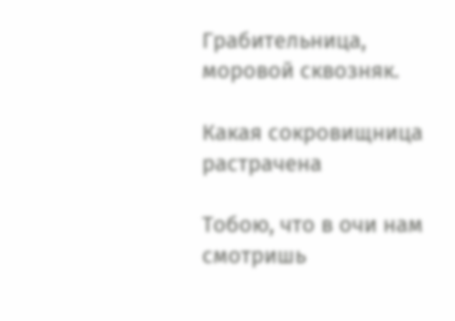Грабительница, моровой сквозняк.

Какая сокровищница растрачена

Тобою, что в очи нам смотришь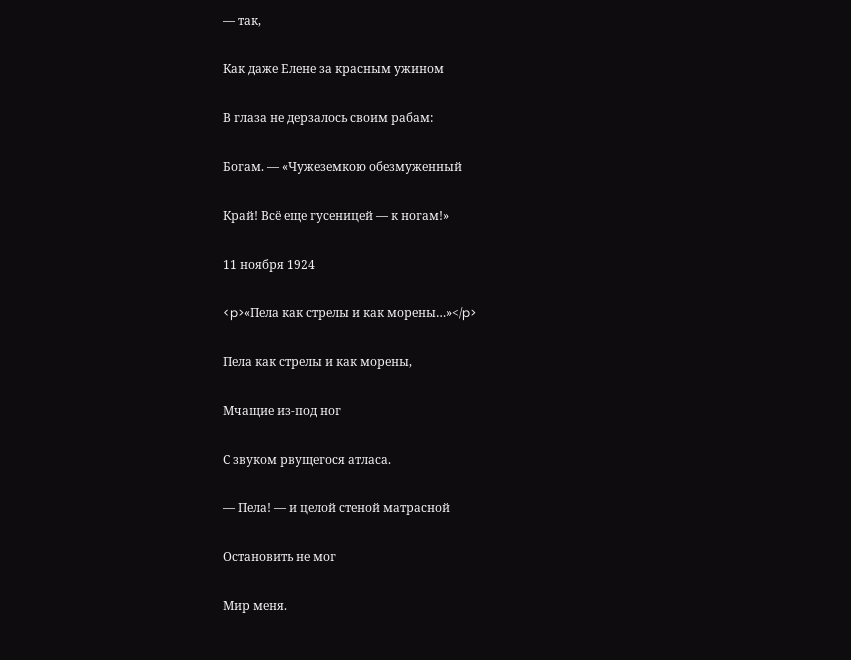— так,

Как даже Елене за красным ужином

В глаза не дерзалось своим рабам:

Богам. — «Чужеземкою обезмуженный

Край! Всё еще гусеницей — к ногам!»

11 ноября 1924

<p>«Пела как стрелы и как морены…»</p>

Пела как стрелы и как морены,

Мчащие из-под ног

С звуком рвущегося атласа.

— Пела! — и целой стеной матрасной

Остановить не мог

Мир меня.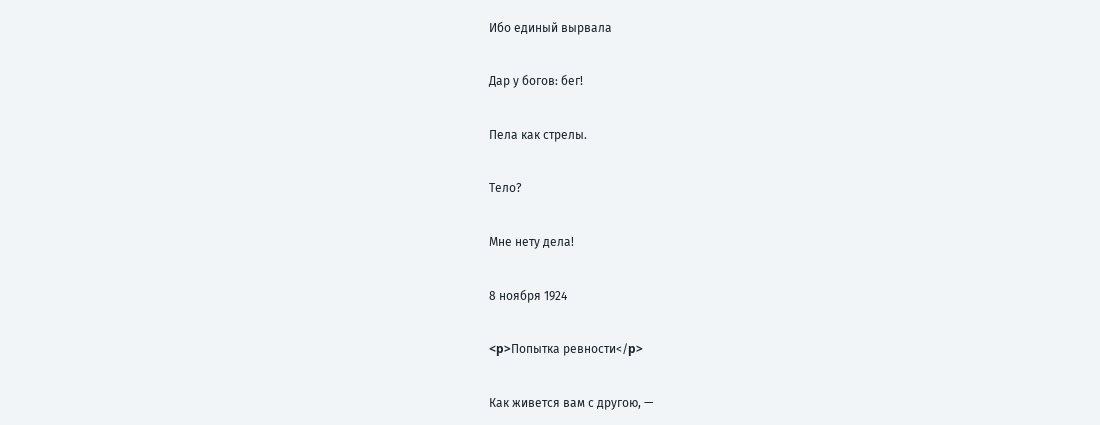Ибо единый вырвала

Дар у богов: бег!

Пела как стрелы.

Тело?

Мне нету дела!

8 ноября 1924

<p>Попытка ревности</p>

Как живется вам с другою, —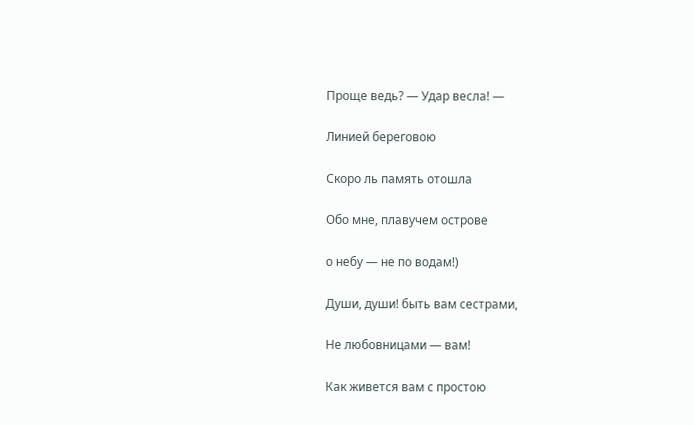Проще ведь? — Удар весла! —

Линией береговою

Скоро ль память отошла

Обо мне, плавучем острове

о небу — не по водам!)

Души, души! быть вам сестрами,

Не любовницами — вам!

Как живется вам с простою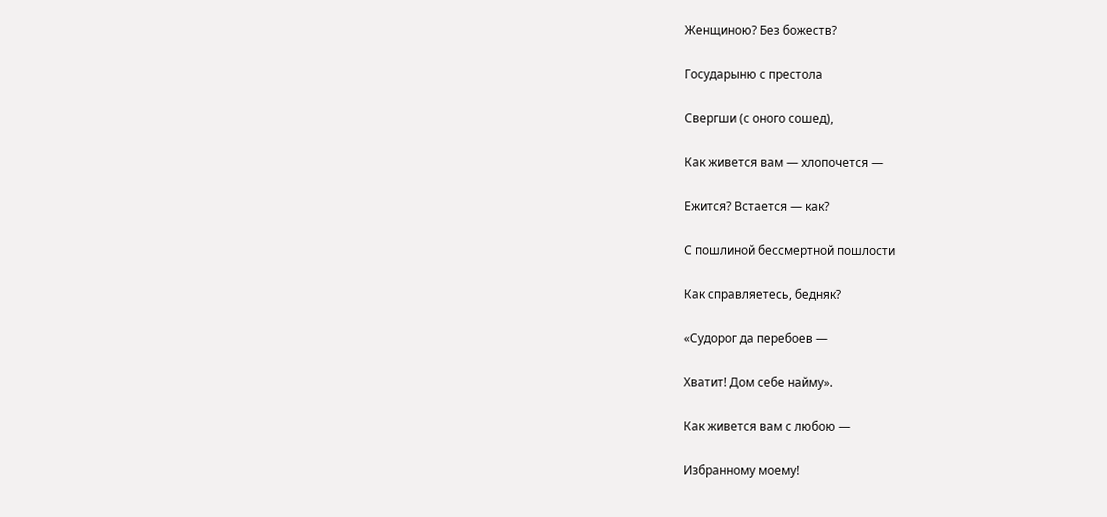Женщиною? Без божеств?

Государыню с престола

Свергши (с оного сошед),

Как живется вам — хлопочется —

Ежится? Встается — как?

С пошлиной бессмертной пошлости

Как справляетесь, бедняк?

«Судорог да перебоев —

Хватит! Дом себе найму».

Как живется вам с любою —

Избранному моему!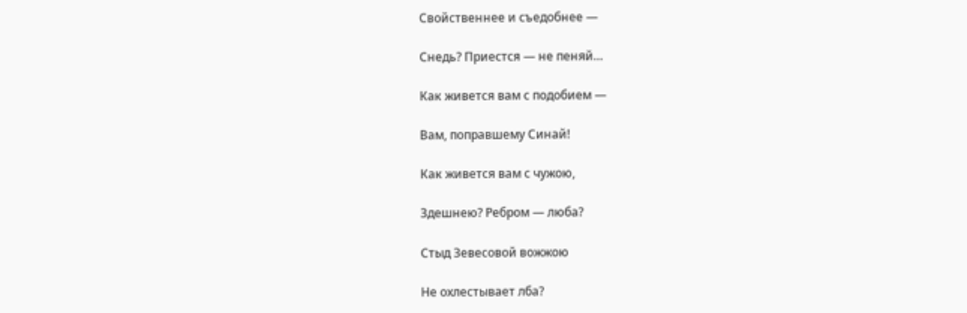Свойственнее и съедобнее —

Снедь? Приестся — не пеняй…

Как живется вам с подобием —

Вам, поправшему Синай!

Как живется вам с чужою,

Здешнею? Ребром — люба?

Стыд Зевесовой вожжою

Не охлестывает лба?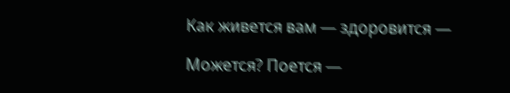Как живется вам — здоровится —

Можется? Поется —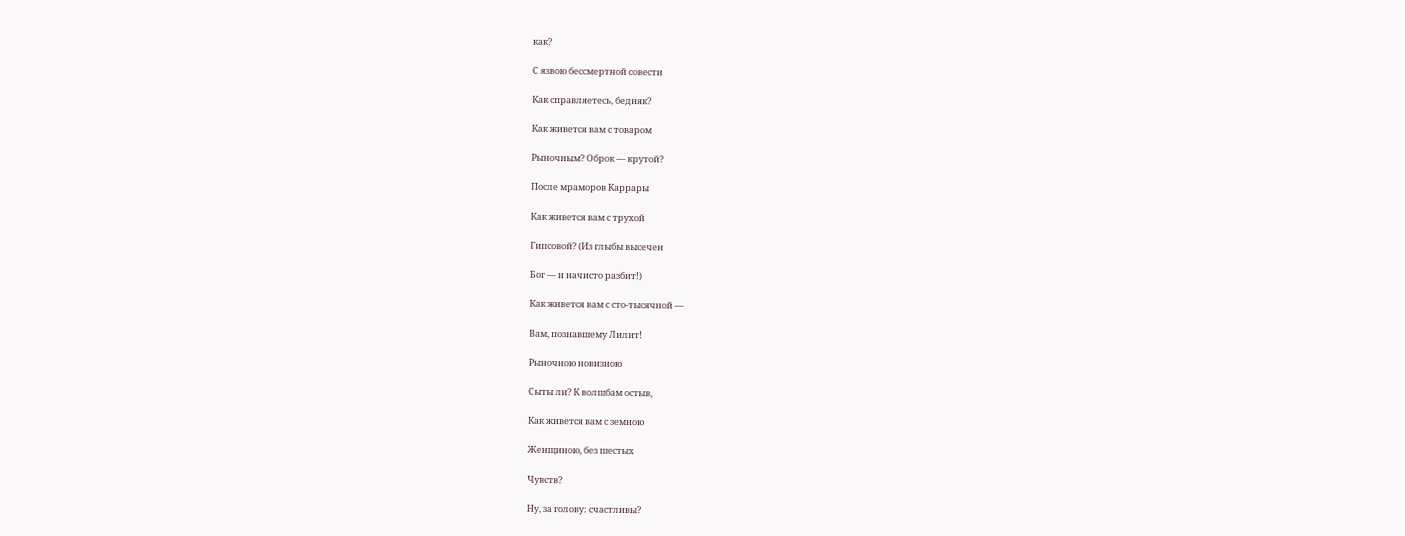как?

С язвою бессмертной совести

Как справляетесь, бедняк?

Как живется вам с товаром

Рыночным? Оброк — крутой?

После мраморов Каррары

Как живется вам с трухой

Гипсовой? (Из глыбы высечен

Бог — и начисто разбит!)

Как живется вам с сто-тысячной —

Вам, познавшему Лилит!

Рыночною новизною

Сыты ли? К волшбам остыв,

Как живется вам с земною

Женщиною, без шестых

Чувств?

Ну, за голову: счастливы?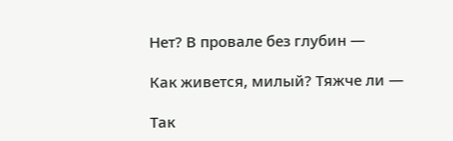Нет? В провале без глубин —

Как живется, милый? Тяжче ли —

Так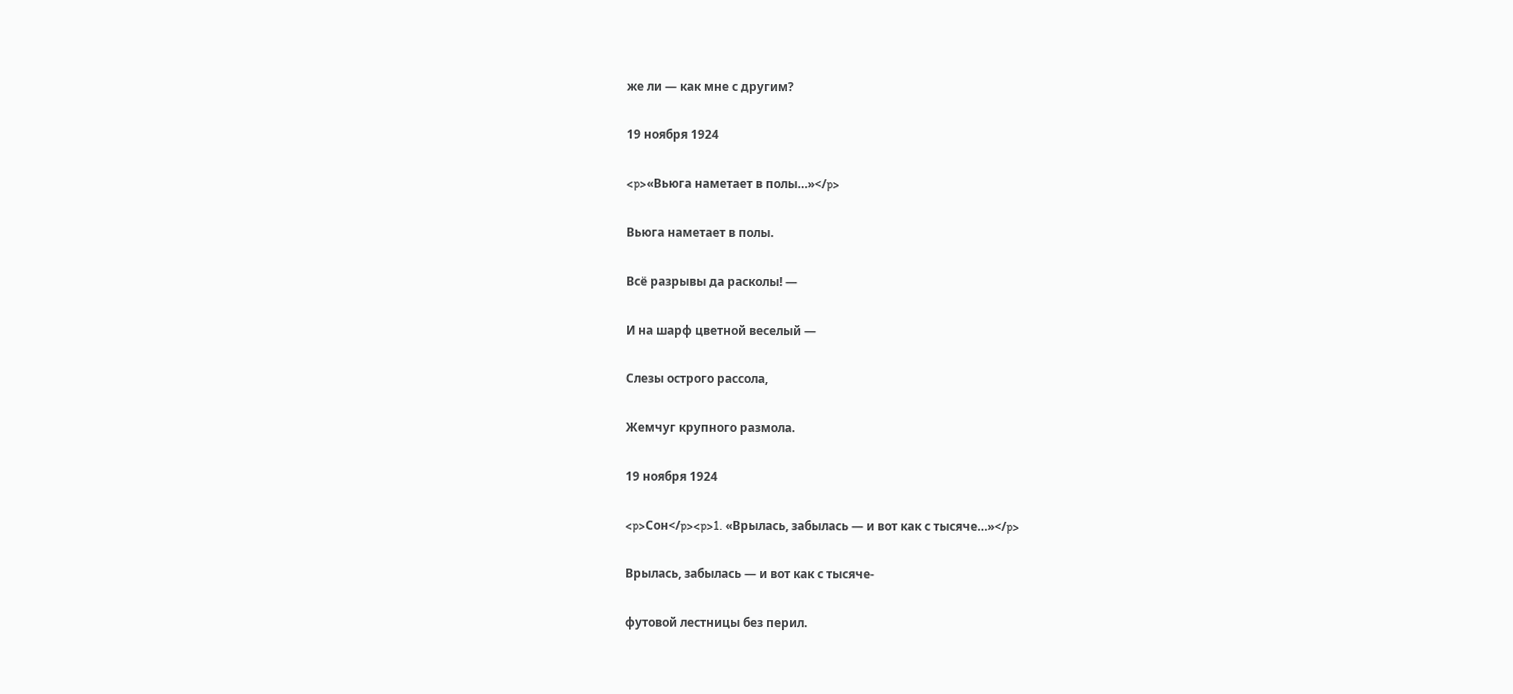же ли — как мне с другим?

19 ноября 1924

<p>«Вьюга наметает в полы…»</p>

Вьюга наметает в полы.

Всё разрывы да расколы! —

И на шарф цветной веселый —

Слезы острого рассола,

Жемчуг крупного размола.

19 ноября 1924

<p>Сон</p><p>1. «Врылась, забылась — и вот как с тысяче…»</p>

Врылась, забылась — и вот как с тысяче-

футовой лестницы без перил.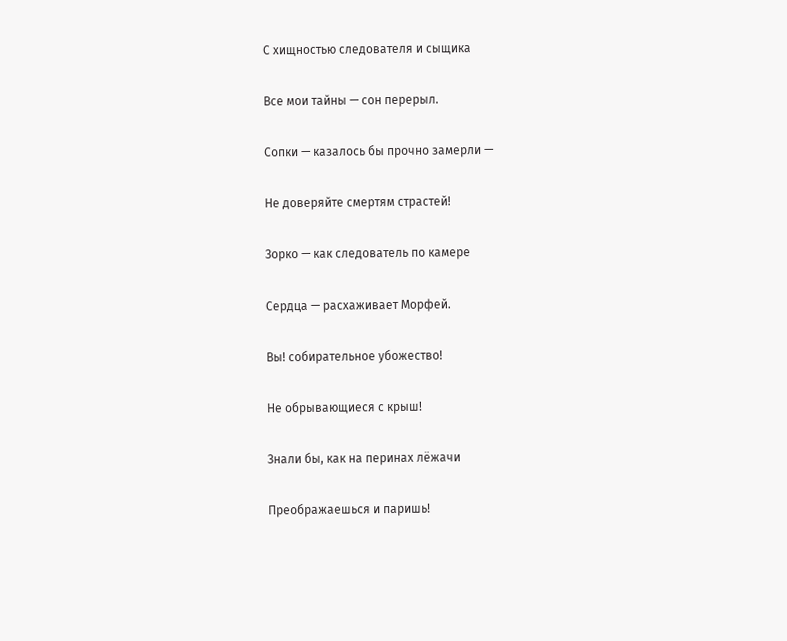С хищностью следователя и сыщика

Все мои тайны — сон перерыл.

Сопки — казалось бы прочно замерли —

Не доверяйте смертям страстей!

Зорко — как следователь по камере

Сердца — расхаживает Морфей.

Вы! собирательное убожество!

Не обрывающиеся с крыш!

Знали бы, как на перинах лёжачи

Преображаешься и паришь!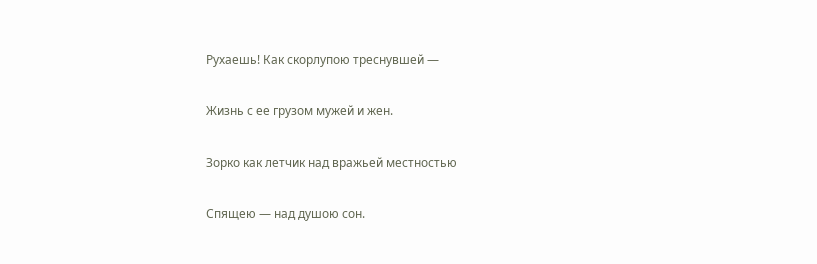Рухаешь! Как скорлупою треснувшей —

Жизнь с ее грузом мужей и жен.

Зорко как летчик над вражьей местностью

Спящею — над душою сон.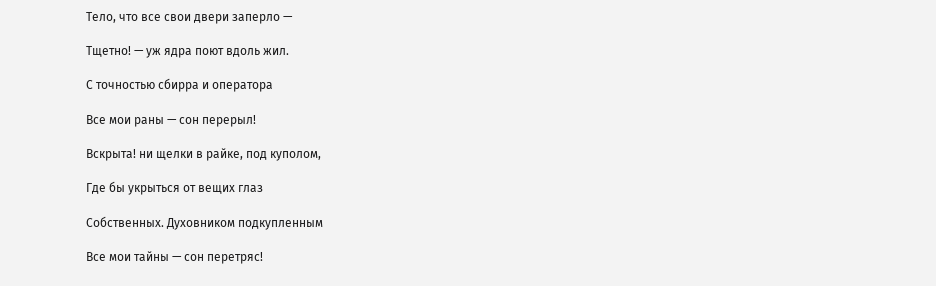Тело, что все свои двери заперло —

Тщетно! — уж ядра поют вдоль жил.

С точностью сбирра и оператора

Все мои раны — сон перерыл!

Вскрыта! ни щелки в райке, под куполом,

Где бы укрыться от вещих глаз

Собственных. Духовником подкупленным

Все мои тайны — сон перетряс!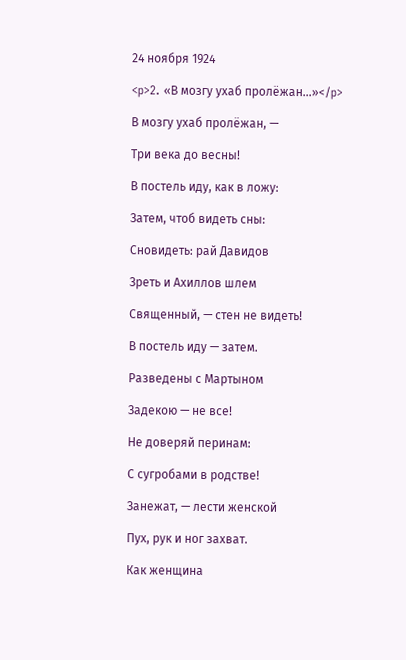24 ноября 1924

<p>2. «В мозгу ухаб пролёжан…»</p>

В мозгу ухаб пролёжан, —

Три века до весны!

В постель иду, как в ложу:

Затем, чтоб видеть сны:

Сновидеть: рай Давидов

Зреть и Ахиллов шлем

Священный, — стен не видеть!

В постель иду — затем.

Разведены с Мартыном

Задекою — не все!

Не доверяй перинам:

С сугробами в родстве!

Занежат, — лести женской

Пух, рук и ног захват.

Как женщина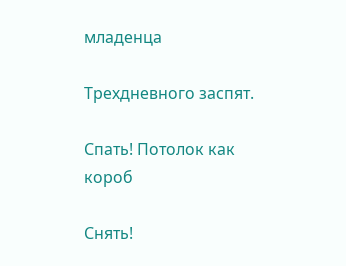младенца

Трехдневного заспят.

Спать! Потолок как короб

Снять!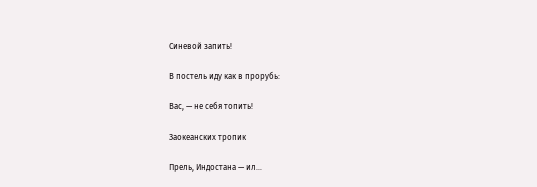Синевой запить!

В постель иду как в прорубь:

Вас, — не себя топить!

Заокеанских тропик

Прель, Индостана — ил…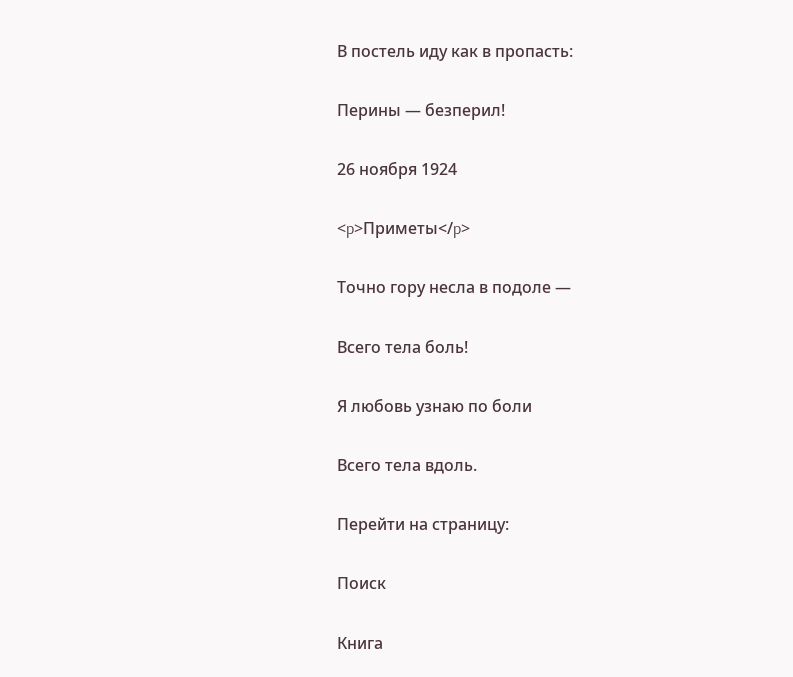В постель иду как в пропасть:

Перины — безперил!

26 ноября 1924

<p>Приметы</p>

Точно гору несла в подоле —

Всего тела боль!

Я любовь узнаю по боли

Всего тела вдоль.

Перейти на страницу:

Поиск

Книга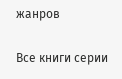жанров

Все книги серии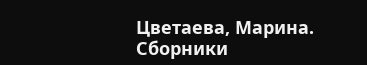Цветаева, Марина. Сборники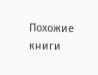Похожие книги